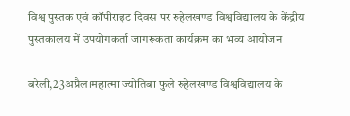विश्व पुस्तक एवं कॉपीराइट दिवस पर रुहेलखण्ड विश्वविद्यालय के केंद्रीय पुस्तकालय में उपयोगकर्ता जागरूकता कार्यक्रम का भव्य आयोजन

बरेली,23अप्रैल।महात्मा ज्योतिबा फुले रुहेलखण्ड विश्वविद्यालय के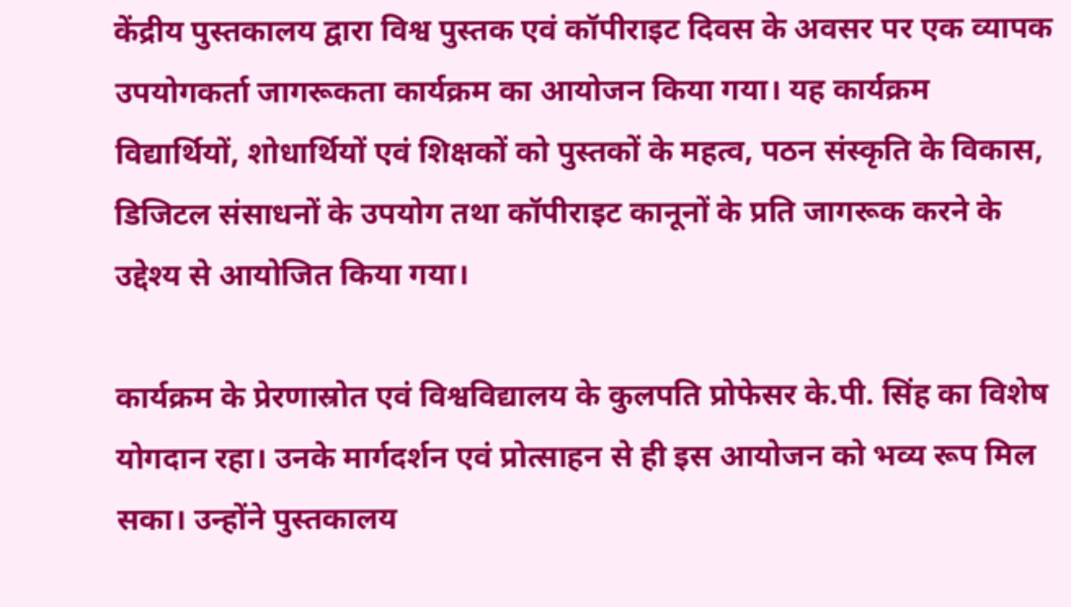केंद्रीय पुस्तकालय द्वारा विश्व पुस्तक एवं कॉपीराइट दिवस के अवसर पर एक व्यापक उपयोगकर्ता जागरूकता कार्यक्रम का आयोजन किया गया। यह कार्यक्रम विद्यार्थियों, शोधार्थियों एवं शिक्षकों को पुस्तकों के महत्व, पठन संस्कृति के विकास, डिजिटल संसाधनों के उपयोग तथा कॉपीराइट कानूनों के प्रति जागरूक करने के उद्देश्य से आयोजित किया गया।

कार्यक्रम के प्रेरणास्रोत एवं विश्वविद्यालय के कुलपति प्रोफेसर के.पी. सिंह का विशेष योगदान रहा। उनके मार्गदर्शन एवं प्रोत्साहन से ही इस आयोजन को भव्य रूप मिल सका। उन्होंने पुस्तकालय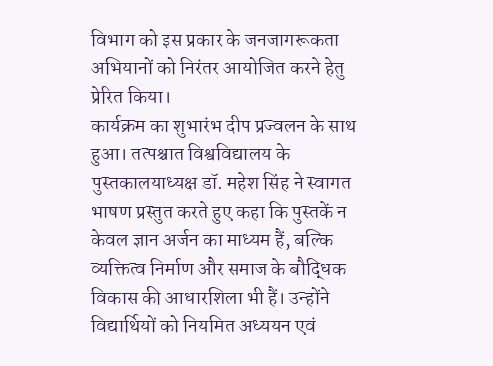विभाग को इस प्रकार के जनजागरूकता अभियानों को निरंतर आयोजित करने हेतु प्रेरित किया।
कार्यक्रम का शुभारंभ दीप प्रज्वलन के साथ हुआ। तत्पश्चात विश्वविद्यालय के पुस्तकालयाध्यक्ष डॉ. महेश सिंह ने स्वागत भाषण प्रस्तुत करते हुए कहा कि पुस्तकें न केवल ज्ञान अर्जन का माध्यम हैं, बल्कि व्यक्तित्व निर्माण और समाज के बौद्धिक विकास की आधारशिला भी हैं। उन्होंने विद्यार्थियों को नियमित अध्ययन एवं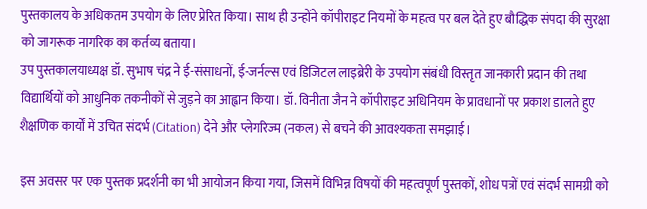पुस्तकालय के अधिकतम उपयोग के लिए प्रेरित किया। साथ ही उन्होंने कॉपीराइट नियमों के महत्व पर बल देते हुए बौद्धिक संपदा की सुरक्षा को जागरूक नागरिक का कर्तव्य बताया।
उप पुस्तकालयाध्यक्ष डॉ. सुभाष चंद्र ने ई-संसाधनों, ई-जर्नल्स एवं डिजिटल लाइब्रेरी के उपयोग संबंधी विस्तृत जानकारी प्रदान की तथा विद्यार्थियों को आधुनिक तकनीकों से जुड़ने का आह्वान किया। डॉ. विनीता जैन ने कॉपीराइट अधिनियम के प्रावधानों पर प्रकाश डालते हुए शैक्षणिक कार्यों में उचित संदर्भ (Citation) देने और प्लेगरिज्म (नकल) से बचने की आवश्यकता समझाई।

इस अवसर पर एक पुस्तक प्रदर्शनी का भी आयोजन किया गया, जिसमें विभिन्न विषयों की महत्वपूर्ण पुस्तकों, शोध पत्रों एवं संदर्भ सामग्री को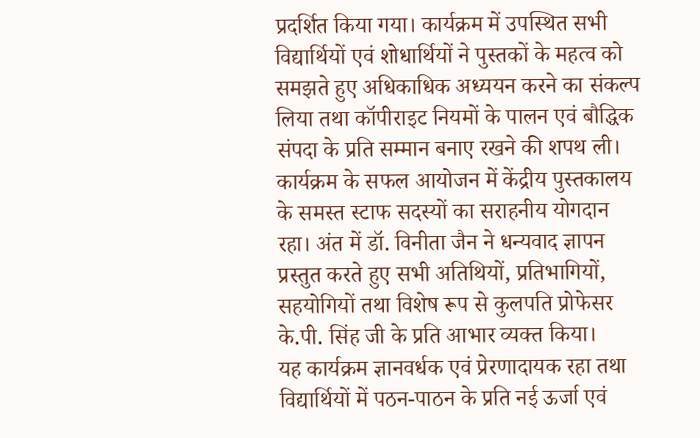प्रदर्शित किया गया। कार्यक्रम में उपस्थित सभी विद्यार्थियों एवं शोधार्थियों ने पुस्तकों के महत्व को समझते हुए अधिकाधिक अध्ययन करने का संकल्प लिया तथा कॉपीराइट नियमों के पालन एवं बौद्धिक संपदा के प्रति सम्मान बनाए रखने की शपथ ली।
कार्यक्रम के सफल आयोजन में केंद्रीय पुस्तकालय के समस्त स्टाफ सदस्यों का सराहनीय योगदान रहा। अंत में डॉ. विनीता जैन ने धन्यवाद ज्ञापन प्रस्तुत करते हुए सभी अतिथियों, प्रतिभागियों, सहयोगियों तथा विशेष रूप से कुलपति प्रोफेसर के.पी. सिंह जी के प्रति आभार व्यक्त किया।
यह कार्यक्रम ज्ञानवर्धक एवं प्रेरणादायक रहा तथा विद्यार्थियों में पठन-पाठन के प्रति नई ऊर्जा एवं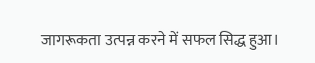जागरूकता उत्पन्न करने में सफल सिद्ध हुआ।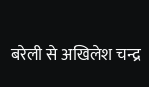बरेली से अखिलेश चन्द्र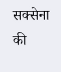सक्सेना की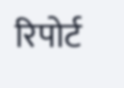रिपोर्ट